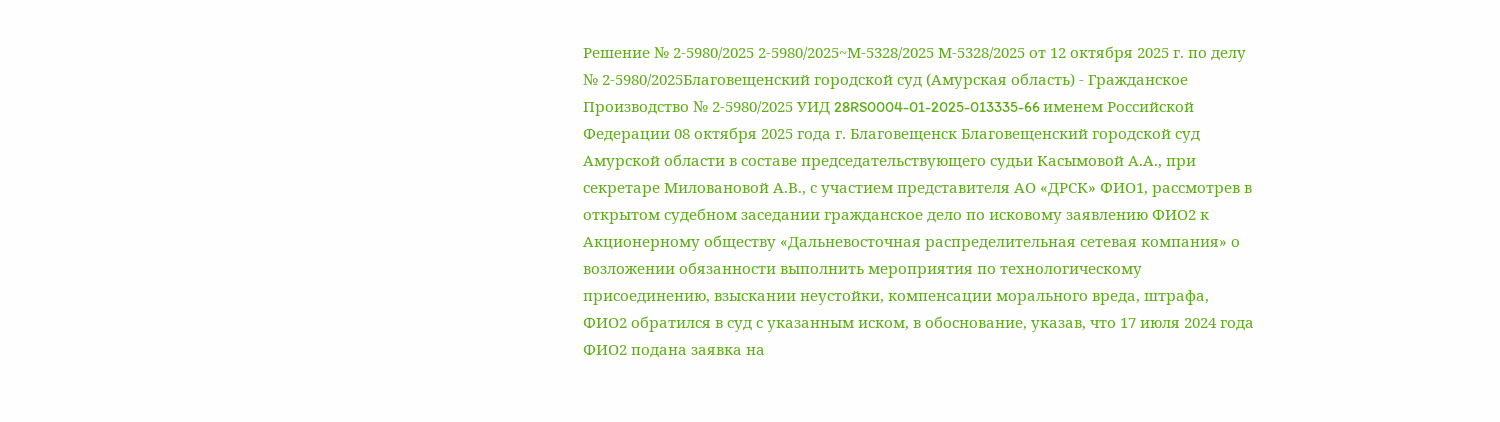Решение № 2-5980/2025 2-5980/2025~М-5328/2025 М-5328/2025 от 12 октября 2025 г. по делу № 2-5980/2025Благовещенский городской суд (Амурская область) - Гражданское Производство № 2-5980/2025 УИД 28RS0004-01-2025-013335-66 именем Российской Федерации 08 октября 2025 года г. Благовещенск Благовещенский городской суд Амурской области в составе председательствующего судьи Касымовой А.А., при секретаре Миловановой А.В., с участием представителя АО «ДРСК» ФИО1, рассмотрев в открытом судебном заседании гражданское дело по исковому заявлению ФИО2 к Акционерному обществу «Дальневосточная распределительная сетевая компания» о возложении обязанности выполнить мероприятия по технологическому присоединению, взыскании неустойки, компенсации морального вреда, штрафа, ФИО2 обратился в суд с указанным иском, в обоснование, указав, что 17 июля 2024 года ФИО2 подана заявка на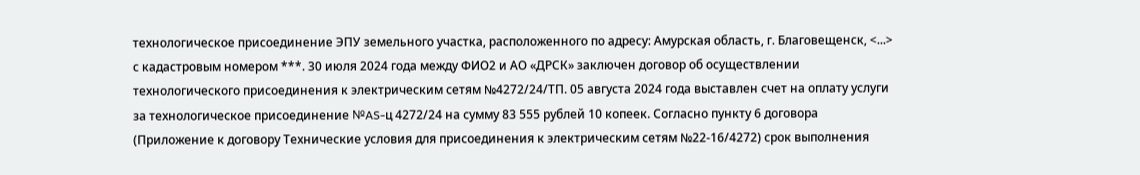технологическое присоединение ЭПУ земельного участка, расположенного по адресу: Амурская область, г. Благовещенск, <...> с кадастровым номером ***. 30 июля 2024 года между ФИО2 и АО «ДРСК» заключен договор об осуществлении технологического присоединения к электрическим сетям №4272/24/ТП. 05 августа 2024 года выставлен счет на оплату услуги за технологическое присоединение №AS-ц 4272/24 на сумму 83 555 рублей 10 копеек. Согласно пункту 6 договора (Приложение к договору Технические условия для присоединения к электрическим сетям №22-16/4272) срок выполнения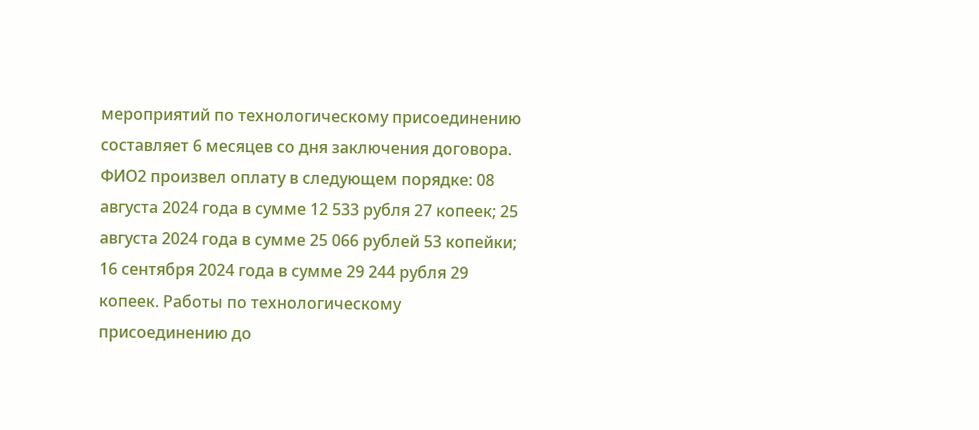мероприятий по технологическому присоединению составляет 6 месяцев со дня заключения договора. ФИО2 произвел оплату в следующем порядке: 08 августа 2024 года в сумме 12 533 рубля 27 копеек; 25 августа 2024 года в сумме 25 066 рублей 53 копейки; 16 сентября 2024 года в сумме 29 244 рубля 29 копеек. Работы по технологическому присоединению до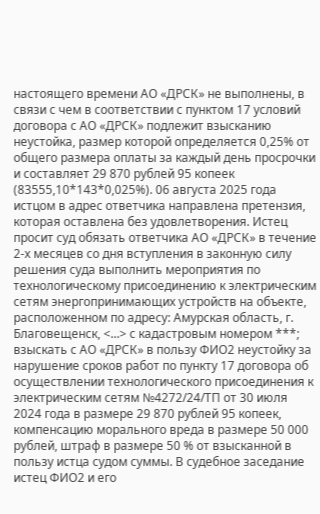настоящего времени АО «ДРСК» не выполнены, в связи с чем в соответствии с пунктом 17 условий договора с АО «ДРСК» подлежит взысканию неустойка, размер которой определяется 0,25% от общего размера оплаты за каждый день просрочки и составляет 29 870 рублей 95 копеек (83555,10*143*0,025%). 06 августа 2025 года истцом в адрес ответчика направлена претензия, которая оставлена без удовлетворения. Истец просит суд обязать ответчика АО «ДРСК» в течение 2-х месяцев со дня вступления в законную силу решения суда выполнить мероприятия по технологическому присоединению к электрическим сетям энергопринимающих устройств на объекте, расположенном по адресу: Амурская область, г. Благовещенск, <...> с кадастровым номером ***; взыскать с АО «ДРСК» в пользу ФИО2 неустойку за нарушение сроков работ по пункту 17 договора об осуществлении технологического присоединения к электрическим сетям №4272/24/ТП от 30 июля 2024 года в размере 29 870 рублей 95 копеек, компенсацию морального вреда в размере 50 000 рублей, штраф в размере 50 % от взысканной в пользу истца судом суммы. В судебное заседание истец ФИО2 и его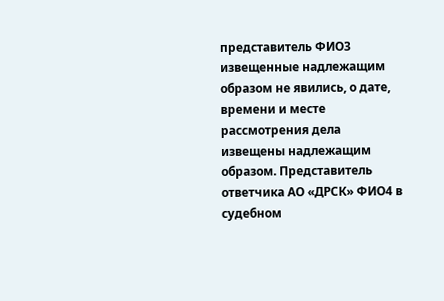представитель ФИО3 извещенные надлежащим образом не явились, о дате, времени и месте рассмотрения дела извещены надлежащим образом. Представитель ответчика АО «ДРСК» ФИО4 в судебном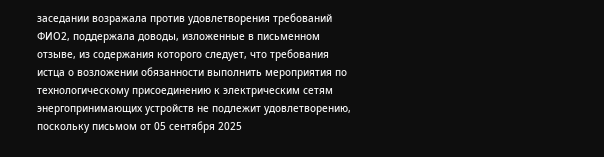заседании возражала против удовлетворения требований ФИО2, поддержала доводы, изложенные в письменном отзыве, из содержания которого следует, что требования истца о возложении обязанности выполнить мероприятия по технологическому присоединению к электрическим сетям энергопринимающих устройств не подлежит удовлетворению, поскольку письмом от 05 сентября 2025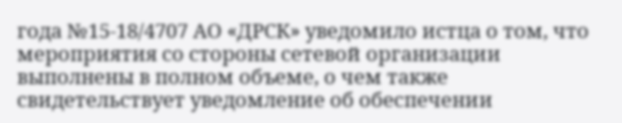года №15-18/4707 АО «ДРСК» уведомило истца о том, что мероприятия со стороны сетевой организации выполнены в полном объеме, о чем также свидетельствует уведомление об обеспечении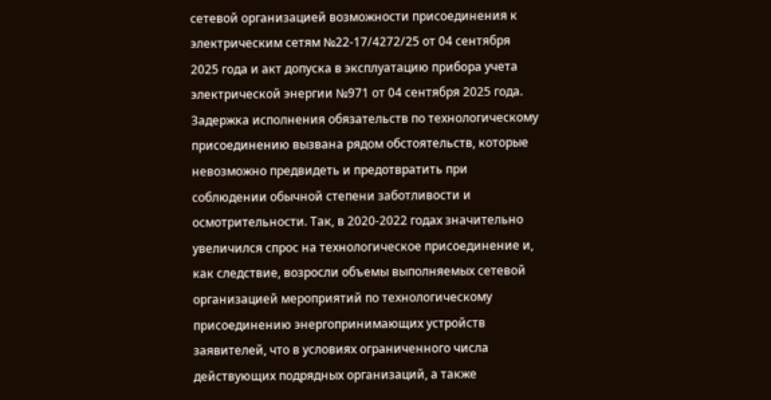сетевой организацией возможности присоединения к электрическим сетям №22-17/4272/25 от 04 сентября 2025 года и акт допуска в эксплуатацию прибора учета электрической энергии №971 от 04 сентября 2025 года. Задержка исполнения обязательств по технологическому присоединению вызвана рядом обстоятельств, которые невозможно предвидеть и предотвратить при соблюдении обычной степени заботливости и осмотрительности. Так, в 2020-2022 годах значительно увеличился спрос на технологическое присоединение и, как следствие, возросли объемы выполняемых сетевой организацией мероприятий по технологическому присоединению энергопринимающих устройств заявителей, что в условиях ограниченного числа действующих подрядных организаций, а также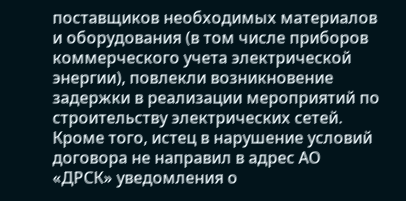поставщиков необходимых материалов и оборудования (в том числе приборов коммерческого учета электрической энергии), повлекли возникновение задержки в реализации мероприятий по строительству электрических сетей. Кроме того, истец в нарушение условий договора не направил в адрес АО «ДРСК» уведомления о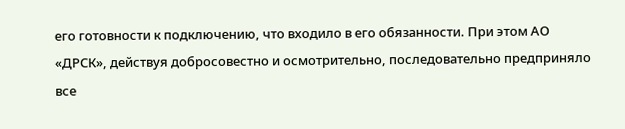его готовности к подключению, что входило в его обязанности. При этом АО «ДРСК», действуя добросовестно и осмотрительно, последовательно предприняло все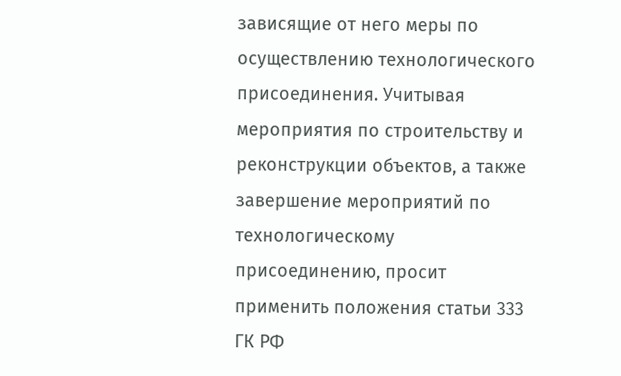зависящие от него меры по осуществлению технологического присоединения. Учитывая мероприятия по строительству и реконструкции объектов, а также завершение мероприятий по технологическому присоединению, просит применить положения статьи 333 ГК РФ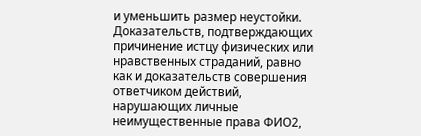и уменьшить размер неустойки. Доказательств, подтверждающих причинение истцу физических или нравственных страданий, равно как и доказательств совершения ответчиком действий, нарушающих личные неимущественные права ФИО2,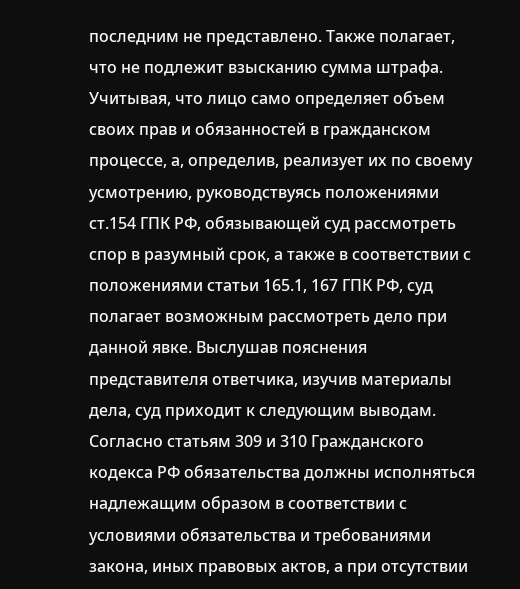последним не представлено. Также полагает, что не подлежит взысканию сумма штрафа. Учитывая, что лицо само определяет объем своих прав и обязанностей в гражданском процессе, а, определив, реализует их по своему усмотрению, руководствуясь положениями ст.154 ГПК РФ, обязывающей суд рассмотреть спор в разумный срок, а также в соответствии с положениями статьи 165.1, 167 ГПК РФ, суд полагает возможным рассмотреть дело при данной явке. Выслушав пояснения представителя ответчика, изучив материалы дела, суд приходит к следующим выводам. Согласно статьям 309 и 310 Гражданского кодекса РФ обязательства должны исполняться надлежащим образом в соответствии с условиями обязательства и требованиями закона, иных правовых актов, а при отсутствии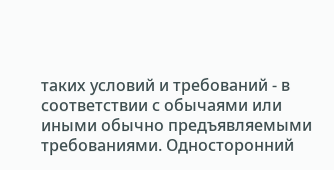таких условий и требований - в соответствии с обычаями или иными обычно предъявляемыми требованиями. Односторонний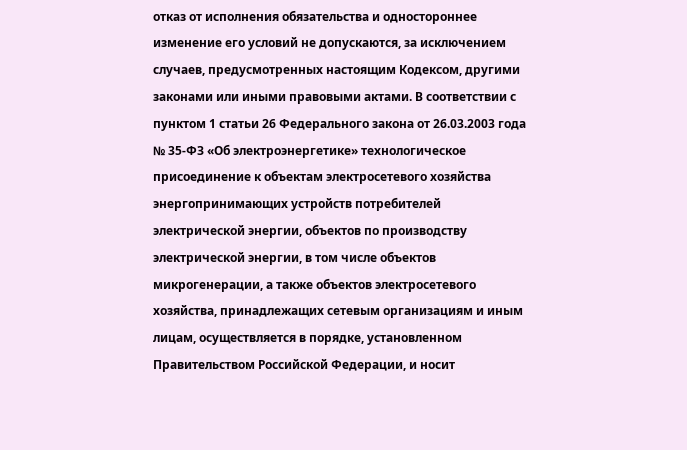отказ от исполнения обязательства и одностороннее изменение его условий не допускаются, за исключением случаев, предусмотренных настоящим Кодексом, другими законами или иными правовыми актами. В соответствии с пунктом 1 статьи 26 Федерального закона от 26.03.2003 года № 35-ФЗ «Об электроэнергетике» технологическое присоединение к объектам электросетевого хозяйства энергопринимающих устройств потребителей электрической энергии, объектов по производству электрической энергии, в том числе объектов микрогенерации, а также объектов электросетевого хозяйства, принадлежащих сетевым организациям и иным лицам, осуществляется в порядке, установленном Правительством Российской Федерации, и носит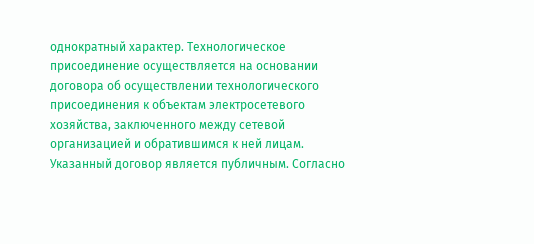однократный характер. Технологическое присоединение осуществляется на основании договора об осуществлении технологического присоединения к объектам электросетевого хозяйства, заключенного между сетевой организацией и обратившимся к ней лицам. Указанный договор является публичным. Согласно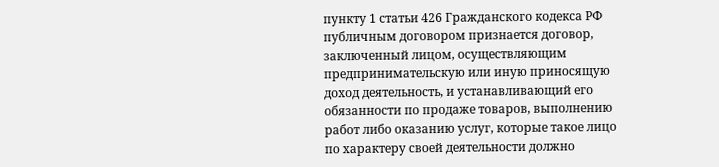пункту 1 статьи 426 Гражданского кодекса РФ публичным договором признается договор, заключенный лицом, осуществляющим предпринимательскую или иную приносящую доход деятельность, и устанавливающий его обязанности по продаже товаров, выполнению работ либо оказанию услуг, которые такое лицо по характеру своей деятельности должно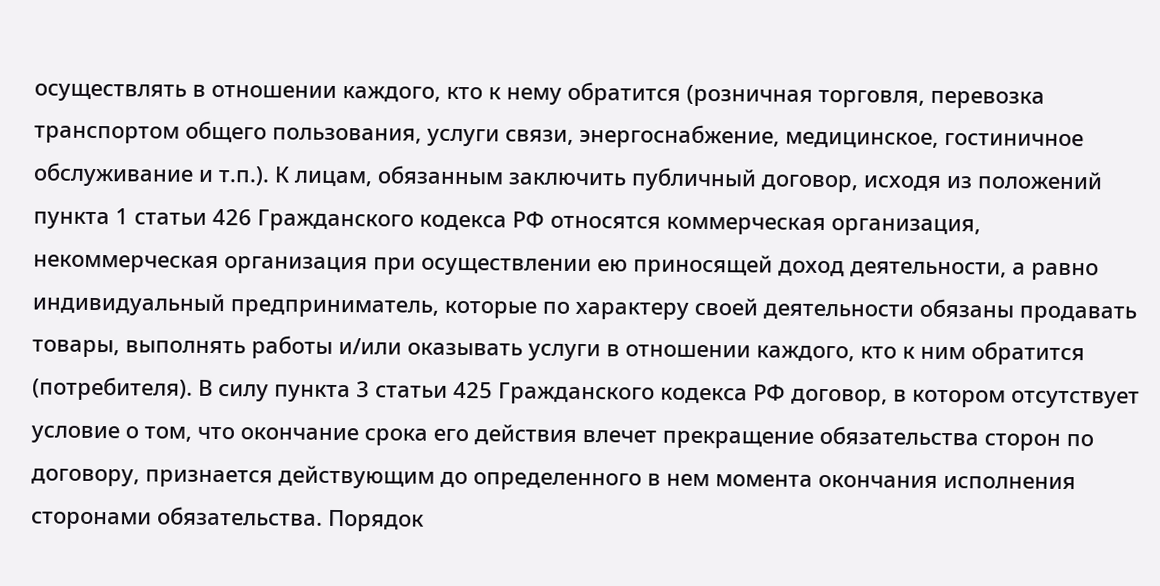осуществлять в отношении каждого, кто к нему обратится (розничная торговля, перевозка транспортом общего пользования, услуги связи, энергоснабжение, медицинское, гостиничное обслуживание и т.п.). К лицам, обязанным заключить публичный договор, исходя из положений пункта 1 статьи 426 Гражданского кодекса РФ относятся коммерческая организация, некоммерческая организация при осуществлении ею приносящей доход деятельности, а равно индивидуальный предприниматель, которые по характеру своей деятельности обязаны продавать товары, выполнять работы и/или оказывать услуги в отношении каждого, кто к ним обратится (потребителя). В силу пункта 3 статьи 425 Гражданского кодекса РФ договор, в котором отсутствует условие о том, что окончание срока его действия влечет прекращение обязательства сторон по договору, признается действующим до определенного в нем момента окончания исполнения сторонами обязательства. Порядок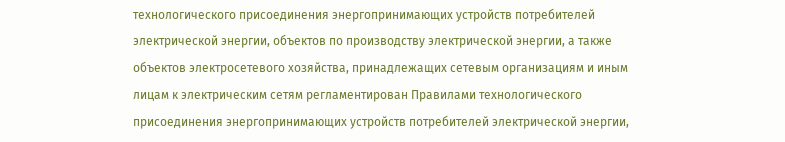технологического присоединения энергопринимающих устройств потребителей электрической энергии, объектов по производству электрической энергии, а также объектов электросетевого хозяйства, принадлежащих сетевым организациям и иным лицам к электрическим сетям регламентирован Правилами технологического присоединения энергопринимающих устройств потребителей электрической энергии,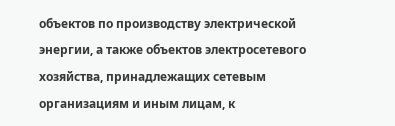объектов по производству электрической энергии, а также объектов электросетевого хозяйства, принадлежащих сетевым организациям и иным лицам, к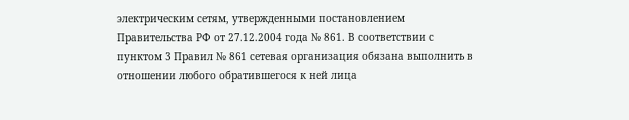электрическим сетям, утвержденными постановлением Правительства РФ от 27.12.2004 года № 861. В соответствии с пунктом 3 Правил № 861 сетевая организация обязана выполнить в отношении любого обратившегося к ней лица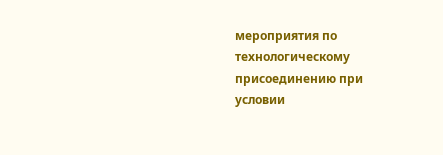мероприятия по технологическому присоединению при условии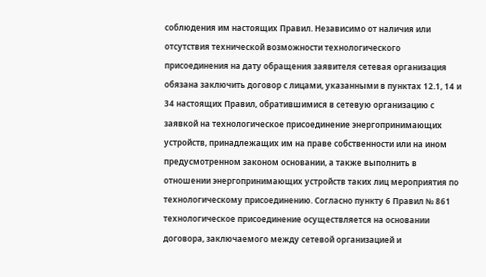соблюдения им настоящих Правил. Независимо от наличия или отсутствия технической возможности технологического присоединения на дату обращения заявителя сетевая организация обязана заключить договор с лицами, указанными в пунктах 12.1, 14 и 34 настоящих Правил, обратившимися в сетевую организацию с заявкой на технологическое присоединение энергопринимающих устройств, принадлежащих им на праве собственности или на ином предусмотренном законом основании, а также выполнить в отношении энергопринимающих устройств таких лиц мероприятия по технологическому присоединению. Согласно пункту 6 Правил № 861 технологическое присоединение осуществляется на основании договора, заключаемого между сетевой организацией и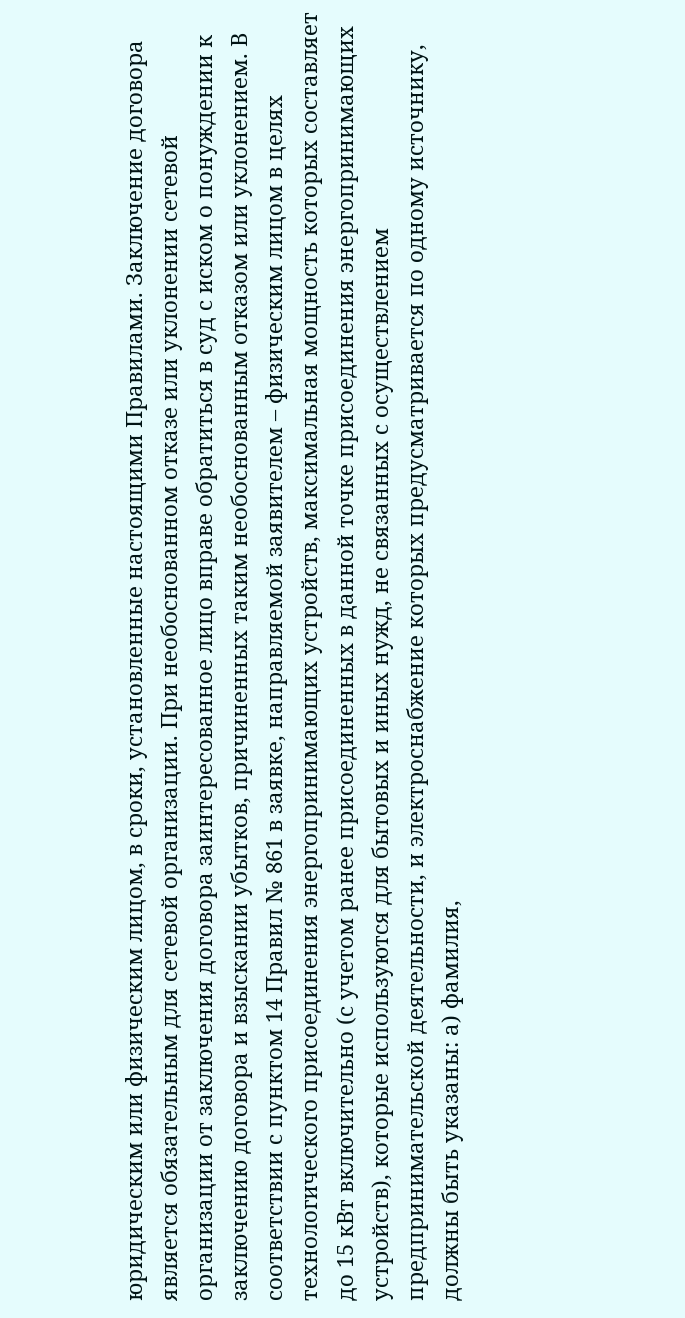юридическим или физическим лицом, в сроки, установленные настоящими Правилами. Заключение договора является обязательным для сетевой организации. При необоснованном отказе или уклонении сетевой организации от заключения договора заинтересованное лицо вправе обратиться в суд с иском о понуждении к заключению договора и взыскании убытков, причиненных таким необоснованным отказом или уклонением. В соответствии с пунктом 14 Правил № 861 в заявке, направляемой заявителем – физическим лицом в целях технологического присоединения энергопринимающих устройств, максимальная мощность которых составляет до 15 кВт включительно (с учетом ранее присоединенных в данной точке присоединения энергопринимающих устройств), которые используются для бытовых и иных нужд, не связанных с осуществлением предпринимательской деятельности, и электроснабжение которых предусматривается по одному источнику, должны быть указаны: а) фамилия,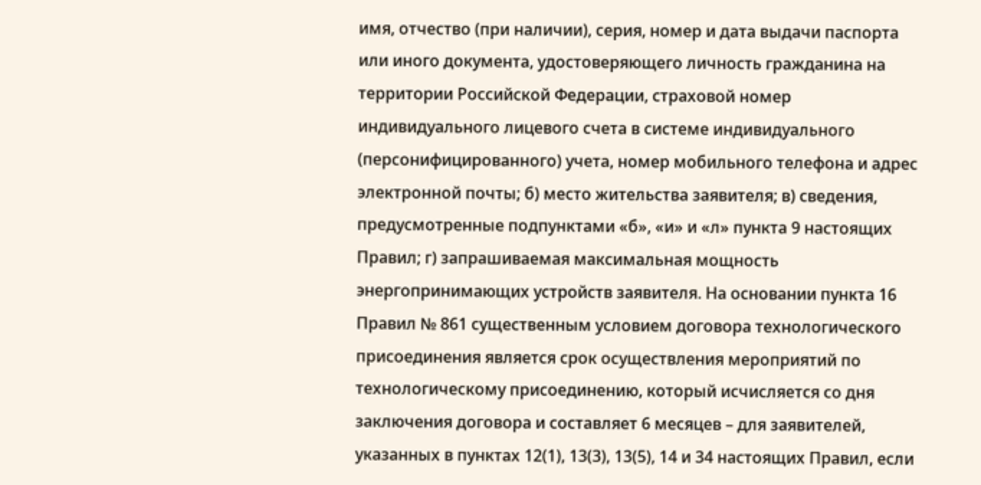имя, отчество (при наличии), серия, номер и дата выдачи паспорта или иного документа, удостоверяющего личность гражданина на территории Российской Федерации, страховой номер индивидуального лицевого счета в системе индивидуального (персонифицированного) учета, номер мобильного телефона и адрес электронной почты; б) место жительства заявителя; в) сведения, предусмотренные подпунктами «б», «и» и «л» пункта 9 настоящих Правил; г) запрашиваемая максимальная мощность энергопринимающих устройств заявителя. На основании пункта 16 Правил № 861 существенным условием договора технологического присоединения является срок осуществления мероприятий по технологическому присоединению, который исчисляется со дня заключения договора и составляет 6 месяцев – для заявителей, указанных в пунктах 12(1), 13(3), 13(5), 14 и 34 настоящих Правил, если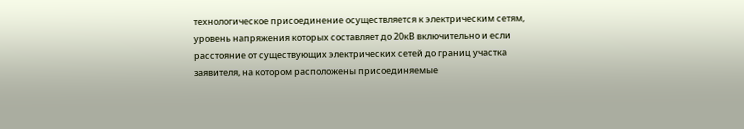технологическое присоединение осуществляется к электрическим сетям, уровень напряжения которых составляет до 20кВ включительно и если расстояние от существующих электрических сетей до границ участка заявителя, на котором расположены присоединяемые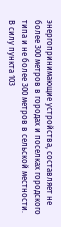энергопринимающие устройства, составляет не более 300 метров в городах и поселках городского типа и не более 300 метров в сельской местности. В силу пункта 103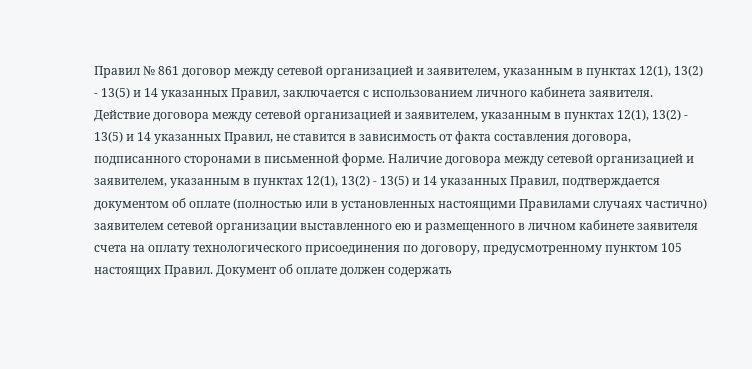Правил № 861 договор между сетевой организацией и заявителем, указанным в пунктах 12(1), 13(2) - 13(5) и 14 указанных Правил, заключается с использованием личного кабинета заявителя. Действие договора между сетевой организацией и заявителем, указанным в пунктах 12(1), 13(2) - 13(5) и 14 указанных Правил, не ставится в зависимость от факта составления договора, подписанного сторонами в письменной форме. Наличие договора между сетевой организацией и заявителем, указанным в пунктах 12(1), 13(2) - 13(5) и 14 указанных Правил, подтверждается документом об оплате (полностью или в установленных настоящими Правилами случаях частично) заявителем сетевой организации выставленного ею и размещенного в личном кабинете заявителя счета на оплату технологического присоединения по договору, предусмотренному пунктом 105 настоящих Правил. Документ об оплате должен содержать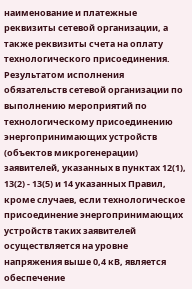наименование и платежные реквизиты сетевой организации, а также реквизиты счета на оплату технологического присоединения. Результатом исполнения обязательств сетевой организации по выполнению мероприятий по технологическому присоединению энергопринимающих устройств (объектов микрогенерации) заявителей, указанных в пунктах 12(1), 13(2) - 13(5) и 14 указанных Правил, кроме случаев, если технологическое присоединение энергопринимающих устройств таких заявителей осуществляется на уровне напряжения выше 0,4 кВ, является обеспечение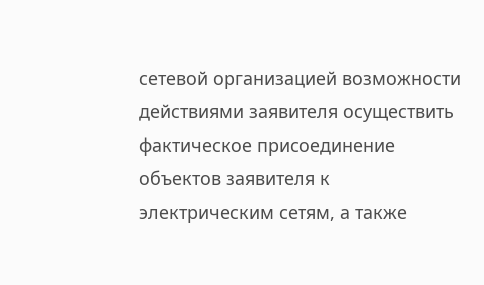сетевой организацией возможности действиями заявителя осуществить фактическое присоединение объектов заявителя к электрическим сетям, а также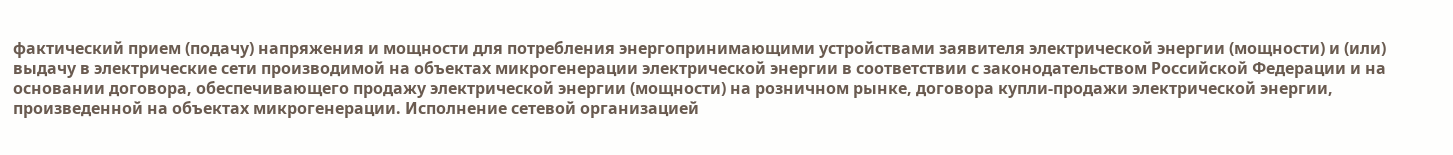фактический прием (подачу) напряжения и мощности для потребления энергопринимающими устройствами заявителя электрической энергии (мощности) и (или) выдачу в электрические сети производимой на объектах микрогенерации электрической энергии в соответствии с законодательством Российской Федерации и на основании договора, обеспечивающего продажу электрической энергии (мощности) на розничном рынке, договора купли-продажи электрической энергии, произведенной на объектах микрогенерации. Исполнение сетевой организацией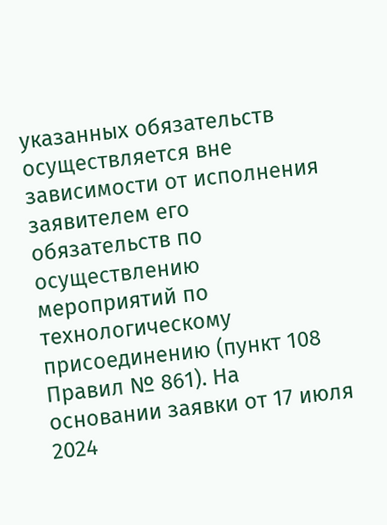указанных обязательств осуществляется вне зависимости от исполнения заявителем его обязательств по осуществлению мероприятий по технологическому присоединению (пункт 108 Правил № 861). На основании заявки от 17 июля 2024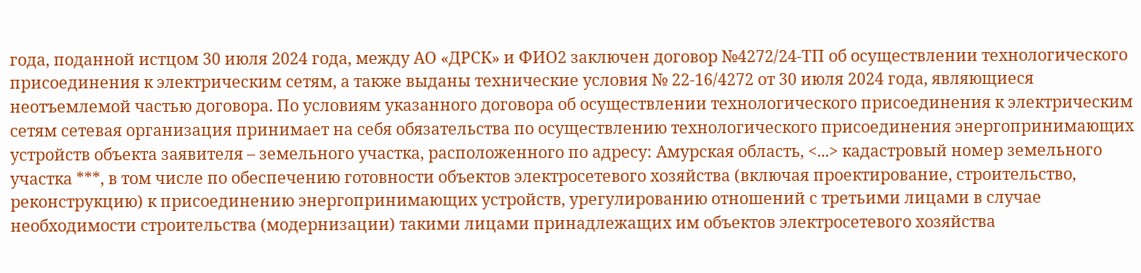года, поданной истцом 30 июля 2024 года, между АО «ДРСК» и ФИО2 заключен договор №4272/24-ТП об осуществлении технологического присоединения к электрическим сетям, а также выданы технические условия № 22-16/4272 от 30 июля 2024 года, являющиеся неотъемлемой частью договора. По условиям указанного договора об осуществлении технологического присоединения к электрическим сетям сетевая организация принимает на себя обязательства по осуществлению технологического присоединения энергопринимающих устройств объекта заявителя – земельного участка, расположенного по адресу: Амурская область, <...> кадастровый номер земельного участка ***, в том числе по обеспечению готовности объектов электросетевого хозяйства (включая проектирование, строительство, реконструкцию) к присоединению энергопринимающих устройств, урегулированию отношений с третьими лицами в случае необходимости строительства (модернизации) такими лицами принадлежащих им объектов электросетевого хозяйства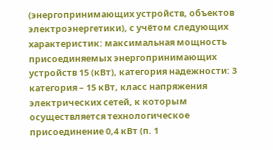(энергопринимающих устройств, объектов электроэнергетики), с учётом следующих характеристик: максимальная мощность присоединяемых энергопринимающих устройств 15 (кВт), категория надежности: 3 категория – 15 кВт, класс напряжения электрических сетей, к которым осуществляется технологическое присоединение 0,4 кВт (п. 1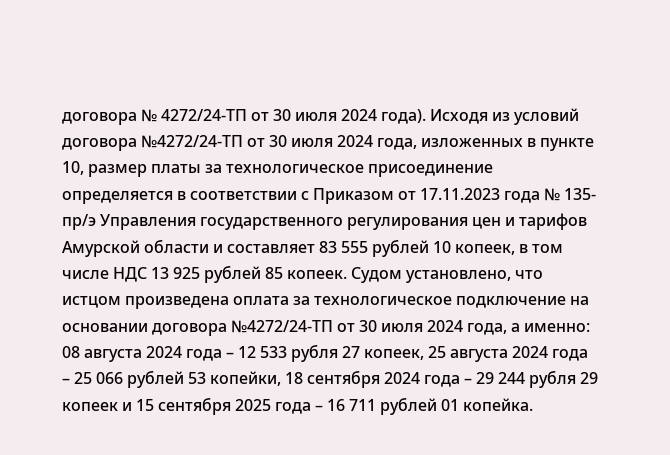договора № 4272/24-ТП от 30 июля 2024 года). Исходя из условий договора №4272/24-ТП от 30 июля 2024 года, изложенных в пункте 10, размер платы за технологическое присоединение определяется в соответствии с Приказом от 17.11.2023 года № 135-пр/э Управления государственного регулирования цен и тарифов Амурской области и составляет 83 555 рублей 10 копеек, в том числе НДС 13 925 рублей 85 копеек. Судом установлено, что истцом произведена оплата за технологическое подключение на основании договора №4272/24-ТП от 30 июля 2024 года, а именно: 08 августа 2024 года – 12 533 рубля 27 копеек, 25 августа 2024 года – 25 066 рублей 53 копейки, 18 сентября 2024 года – 29 244 рубля 29 копеек и 15 сентября 2025 года – 16 711 рублей 01 копейка.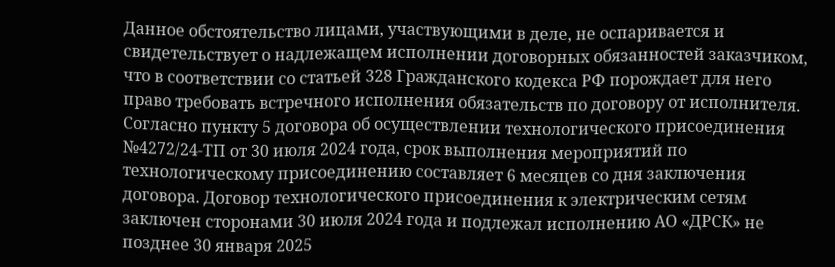Данное обстоятельство лицами, участвующими в деле, не оспаривается и свидетельствует о надлежащем исполнении договорных обязанностей заказчиком, что в соответствии со статьей 328 Гражданского кодекса РФ порождает для него право требовать встречного исполнения обязательств по договору от исполнителя. Согласно пункту 5 договора об осуществлении технологического присоединения №4272/24-ТП от 30 июля 2024 года, срок выполнения мероприятий по технологическому присоединению составляет 6 месяцев со дня заключения договора. Договор технологического присоединения к электрическим сетям заключен сторонами 30 июля 2024 года и подлежал исполнению АО «ДРСК» не позднее 30 января 2025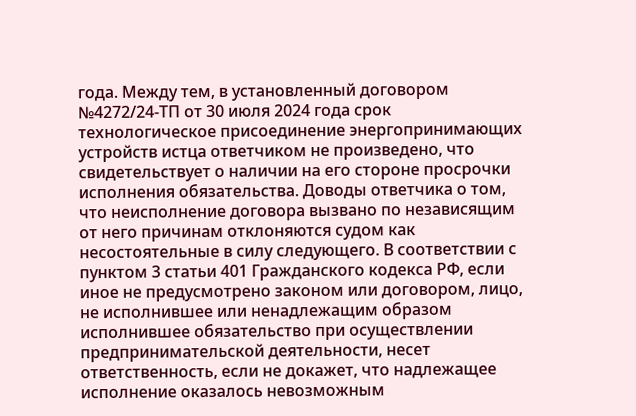года. Между тем, в установленный договором №4272/24-ТП от 30 июля 2024 года срок технологическое присоединение энергопринимающих устройств истца ответчиком не произведено, что свидетельствует о наличии на его стороне просрочки исполнения обязательства. Доводы ответчика о том, что неисполнение договора вызвано по независящим от него причинам отклоняются судом как несостоятельные в силу следующего. В соответствии с пунктом 3 статьи 401 Гражданского кодекса РФ, если иное не предусмотрено законом или договором, лицо, не исполнившее или ненадлежащим образом исполнившее обязательство при осуществлении предпринимательской деятельности, несет ответственность, если не докажет, что надлежащее исполнение оказалось невозможным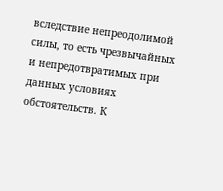вследствие непреодолимой силы, то есть чрезвычайных и непредотвратимых при данных условиях обстоятельств. К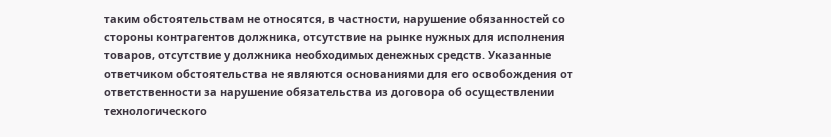таким обстоятельствам не относятся, в частности, нарушение обязанностей со стороны контрагентов должника, отсутствие на рынке нужных для исполнения товаров, отсутствие у должника необходимых денежных средств. Указанные ответчиком обстоятельства не являются основаниями для его освобождения от ответственности за нарушение обязательства из договора об осуществлении технологического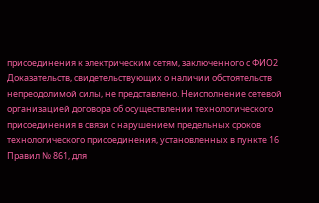присоединения к электрическим сетям, заключенного с ФИО2 Доказательств, свидетельствующих о наличии обстоятельств непреодолимой силы, не представлено. Неисполнение сетевой организацией договора об осуществлении технологического присоединения в связи с нарушением предельных сроков технологического присоединения, установленных в пункте 16 Правил № 861, для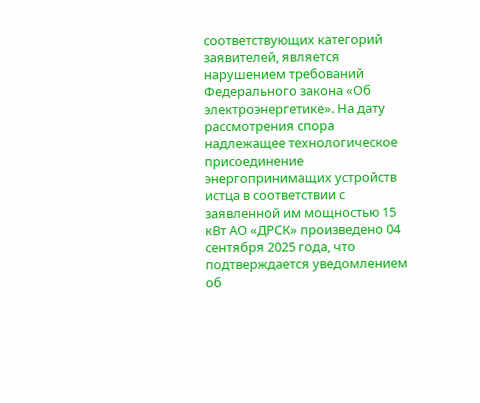соответствующих категорий заявителей, является нарушением требований Федерального закона «Об электроэнергетике». На дату рассмотрения спора надлежащее технологическое присоединение энергопринимащих устройств истца в соответствии с заявленной им мощностью 15 кВт АО «ДРСК» произведено 04 сентября 2025 года, что подтверждается уведомлением об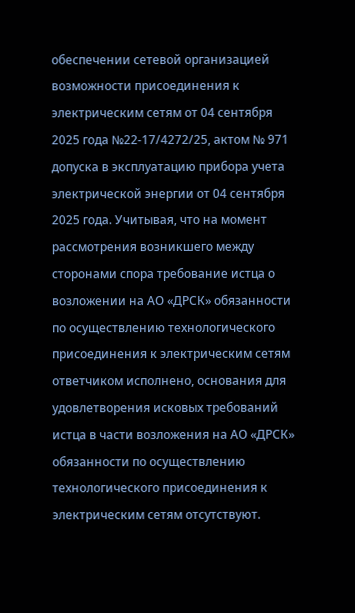обеспечении сетевой организацией возможности присоединения к электрическим сетям от 04 сентября 2025 года №22-17/4272/25, актом № 971 допуска в эксплуатацию прибора учета электрической энергии от 04 сентября 2025 года. Учитывая, что на момент рассмотрения возникшего между сторонами спора требование истца о возложении на АО «ДРСК» обязанности по осуществлению технологического присоединения к электрическим сетям ответчиком исполнено, основания для удовлетворения исковых требований истца в части возложения на АО «ДРСК» обязанности по осуществлению технологического присоединения к электрическим сетям отсутствуют.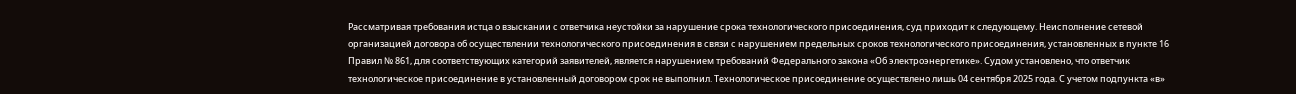Рассматривая требования истца о взыскании с ответчика неустойки за нарушение срока технологического присоединения, суд приходит к следующему. Неисполнение сетевой организацией договора об осуществлении технологического присоединения в связи с нарушением предельных сроков технологического присоединения, установленных в пункте 16 Правил № 861, для соответствующих категорий заявителей, является нарушением требований Федерального закона «Об электроэнергетике». Судом установлено, что ответчик технологическое присоединение в установленный договором срок не выполнил. Технологическое присоединение осуществлено лишь 04 сентября 2025 года. С учетом подпункта «в»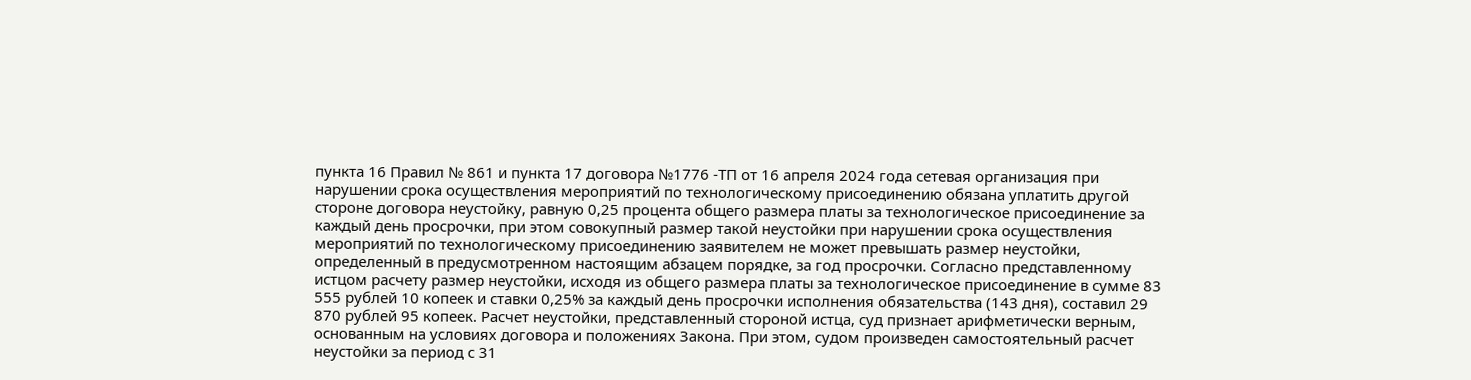пункта 16 Правил № 861 и пункта 17 договора №1776 -ТП от 16 апреля 2024 года сетевая организация при нарушении срока осуществления мероприятий по технологическому присоединению обязана уплатить другой стороне договора неустойку, равную 0,25 процента общего размера платы за технологическое присоединение за каждый день просрочки, при этом совокупный размер такой неустойки при нарушении срока осуществления мероприятий по технологическому присоединению заявителем не может превышать размер неустойки, определенный в предусмотренном настоящим абзацем порядке, за год просрочки. Согласно представленному истцом расчету размер неустойки, исходя из общего размера платы за технологическое присоединение в сумме 83 555 рублей 10 копеек и ставки 0,25% за каждый день просрочки исполнения обязательства (143 дня), составил 29 870 рублей 95 копеек. Расчет неустойки, представленный стороной истца, суд признает арифметически верным, основанным на условиях договора и положениях Закона. При этом, судом произведен самостоятельный расчет неустойки за период с 31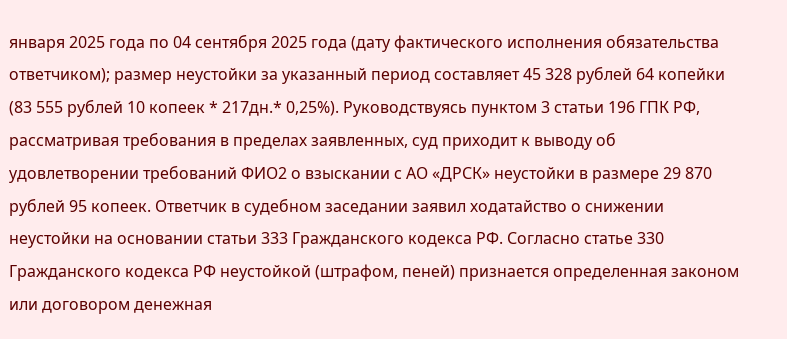января 2025 года по 04 сентября 2025 года (дату фактического исполнения обязательства ответчиком); размер неустойки за указанный период составляет 45 328 рублей 64 копейки (83 555 рублей 10 копеек * 217дн.* 0,25%). Руководствуясь пунктом 3 статьи 196 ГПК РФ, рассматривая требования в пределах заявленных, суд приходит к выводу об удовлетворении требований ФИО2 о взыскании с АО «ДРСК» неустойки в размере 29 870 рублей 95 копеек. Ответчик в судебном заседании заявил ходатайство о снижении неустойки на основании статьи 333 Гражданского кодекса РФ. Согласно статье 330 Гражданского кодекса РФ неустойкой (штрафом, пеней) признается определенная законом или договором денежная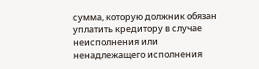сумма, которую должник обязан уплатить кредитору в случае неисполнения или ненадлежащего исполнения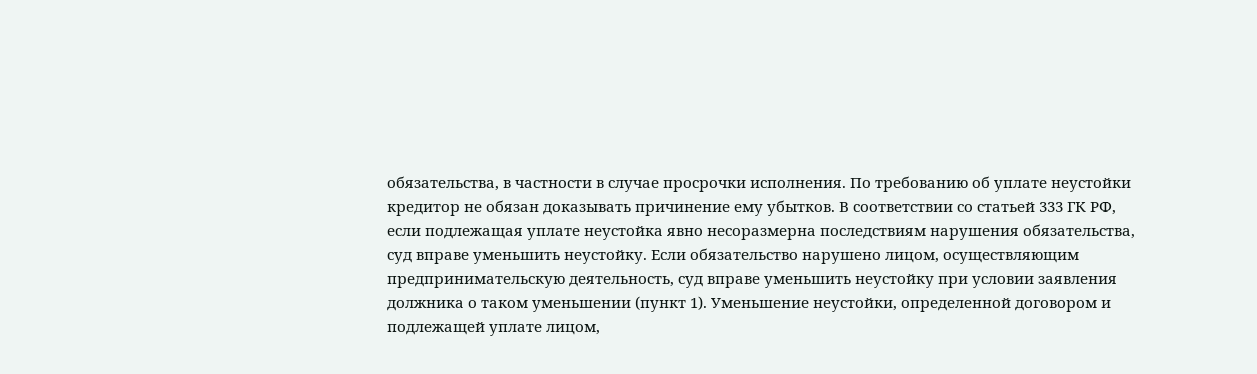обязательства, в частности в случае просрочки исполнения. По требованию об уплате неустойки кредитор не обязан доказывать причинение ему убытков. В соответствии со статьей 333 ГК РФ, если подлежащая уплате неустойка явно несоразмерна последствиям нарушения обязательства, суд вправе уменьшить неустойку. Если обязательство нарушено лицом, осуществляющим предпринимательскую деятельность, суд вправе уменьшить неустойку при условии заявления должника о таком уменьшении (пункт 1). Уменьшение неустойки, определенной договором и подлежащей уплате лицом,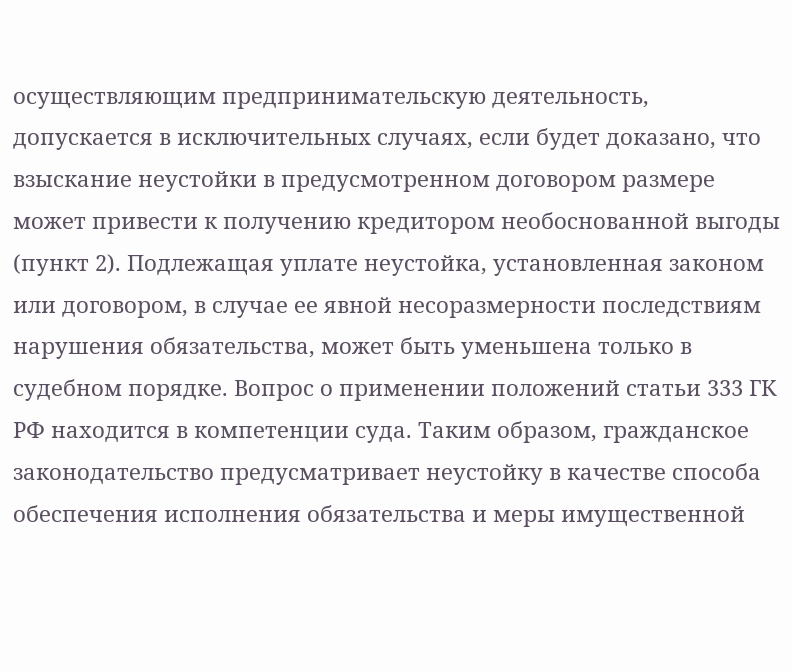осуществляющим предпринимательскую деятельность, допускается в исключительных случаях, если будет доказано, что взыскание неустойки в предусмотренном договором размере может привести к получению кредитором необоснованной выгоды (пункт 2). Подлежащая уплате неустойка, установленная законом или договором, в случае ее явной несоразмерности последствиям нарушения обязательства, может быть уменьшена только в судебном порядке. Вопрос о применении положений статьи 333 ГК РФ находится в компетенции суда. Таким образом, гражданское законодательство предусматривает неустойку в качестве способа обеспечения исполнения обязательства и меры имущественной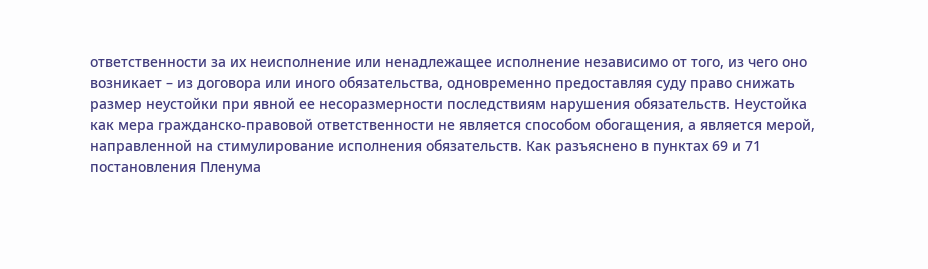ответственности за их неисполнение или ненадлежащее исполнение независимо от того, из чего оно возникает – из договора или иного обязательства, одновременно предоставляя суду право снижать размер неустойки при явной ее несоразмерности последствиям нарушения обязательств. Неустойка как мера гражданско-правовой ответственности не является способом обогащения, а является мерой, направленной на стимулирование исполнения обязательств. Как разъяснено в пунктах 69 и 71 постановления Пленума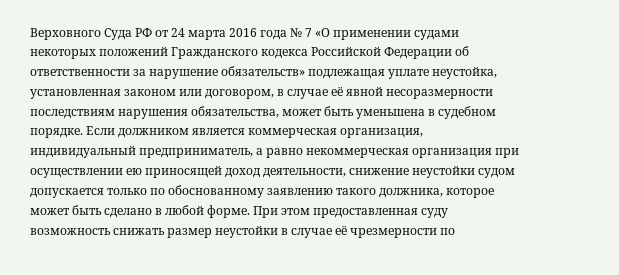Верховного Суда РФ от 24 марта 2016 года № 7 «О применении судами некоторых положений Гражданского кодекса Российской Федерации об ответственности за нарушение обязательств» подлежащая уплате неустойка, установленная законом или договором, в случае её явной несоразмерности последствиям нарушения обязательства, может быть уменьшена в судебном порядке. Если должником является коммерческая организация, индивидуальный предприниматель, а равно некоммерческая организация при осуществлении ею приносящей доход деятельности, снижение неустойки судом допускается только по обоснованному заявлению такого должника, которое может быть сделано в любой форме. При этом предоставленная суду возможность снижать размер неустойки в случае её чрезмерности по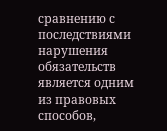сравнению с последствиями нарушения обязательств является одним из правовых способов,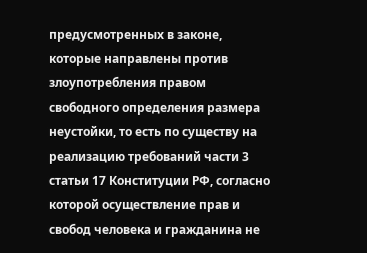предусмотренных в законе, которые направлены против злоупотребления правом свободного определения размера неустойки, то есть по существу на реализацию требований части 3 статьи 17 Конституции РФ, согласно которой осуществление прав и свобод человека и гражданина не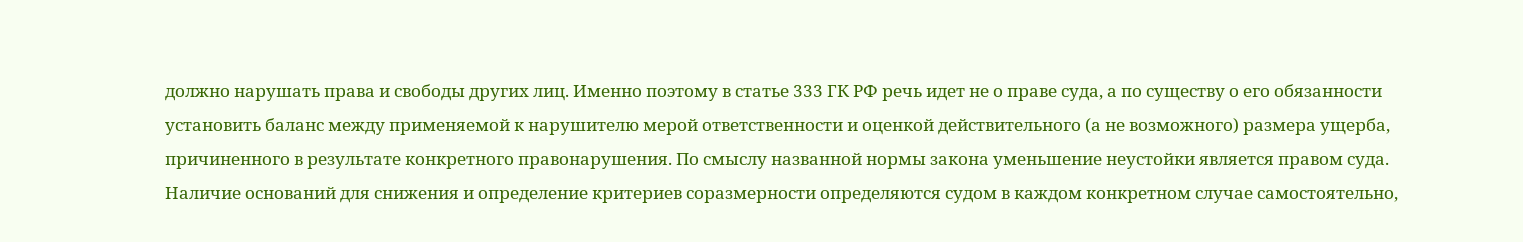должно нарушать права и свободы других лиц. Именно поэтому в статье 333 ГК РФ речь идет не о праве суда, а по существу о его обязанности установить баланс между применяемой к нарушителю мерой ответственности и оценкой действительного (а не возможного) размера ущерба, причиненного в результате конкретного правонарушения. По смыслу названной нормы закона уменьшение неустойки является правом суда. Наличие оснований для снижения и определение критериев соразмерности определяются судом в каждом конкретном случае самостоятельно,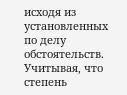исходя из установленных по делу обстоятельств. Учитывая, что степень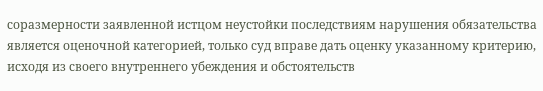соразмерности заявленной истцом неустойки последствиям нарушения обязательства является оценочной категорией, только суд вправе дать оценку указанному критерию, исходя из своего внутреннего убеждения и обстоятельств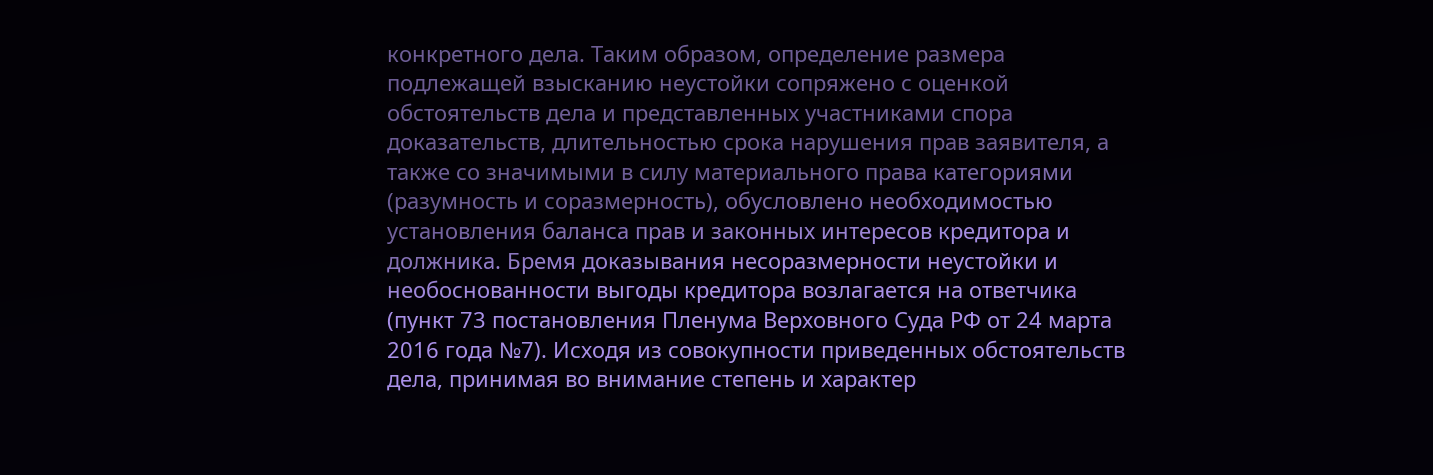конкретного дела. Таким образом, определение размера подлежащей взысканию неустойки сопряжено с оценкой обстоятельств дела и представленных участниками спора доказательств, длительностью срока нарушения прав заявителя, а также со значимыми в силу материального права категориями (разумность и соразмерность), обусловлено необходимостью установления баланса прав и законных интересов кредитора и должника. Бремя доказывания несоразмерности неустойки и необоснованности выгоды кредитора возлагается на ответчика (пункт 73 постановления Пленума Верховного Суда РФ от 24 марта 2016 года №7). Исходя из совокупности приведенных обстоятельств дела, принимая во внимание степень и характер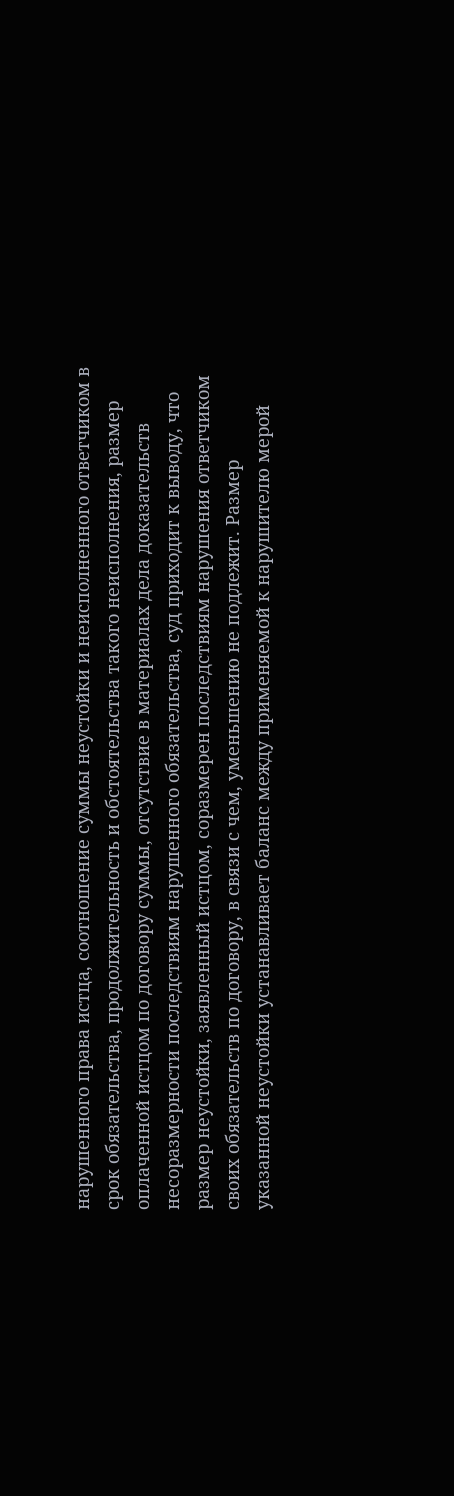нарушенного права истца, соотношение суммы неустойки и неисполненного ответчиком в срок обязательства, продолжительность и обстоятельства такого неисполнения, размер оплаченной истцом по договору суммы, отсутствие в материалах дела доказательств несоразмерности последствиям нарушенного обязательства, суд приходит к выводу, что размер неустойки, заявленный истцом, соразмерен последствиям нарушения ответчиком своих обязательств по договору, в связи с чем, уменьшению не подлежит. Размер указанной неустойки устанавливает баланс между применяемой к нарушителю мерой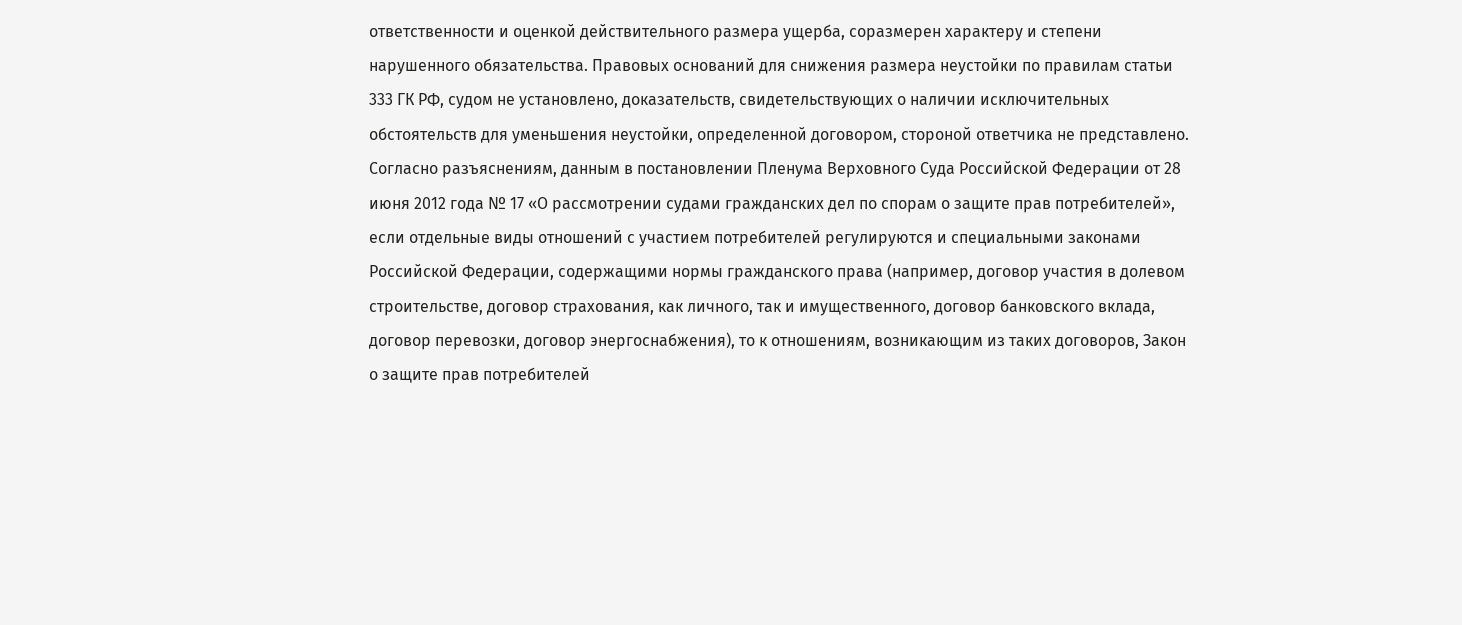ответственности и оценкой действительного размера ущерба, соразмерен характеру и степени нарушенного обязательства. Правовых оснований для снижения размера неустойки по правилам статьи 333 ГК РФ, судом не установлено, доказательств, свидетельствующих о наличии исключительных обстоятельств для уменьшения неустойки, определенной договором, стороной ответчика не представлено. Согласно разъяснениям, данным в постановлении Пленума Верховного Суда Российской Федерации от 28 июня 2012 года № 17 «О рассмотрении судами гражданских дел по спорам о защите прав потребителей», если отдельные виды отношений с участием потребителей регулируются и специальными законами Российской Федерации, содержащими нормы гражданского права (например, договор участия в долевом строительстве, договор страхования, как личного, так и имущественного, договор банковского вклада, договор перевозки, договор энергоснабжения), то к отношениям, возникающим из таких договоров, Закон о защите прав потребителей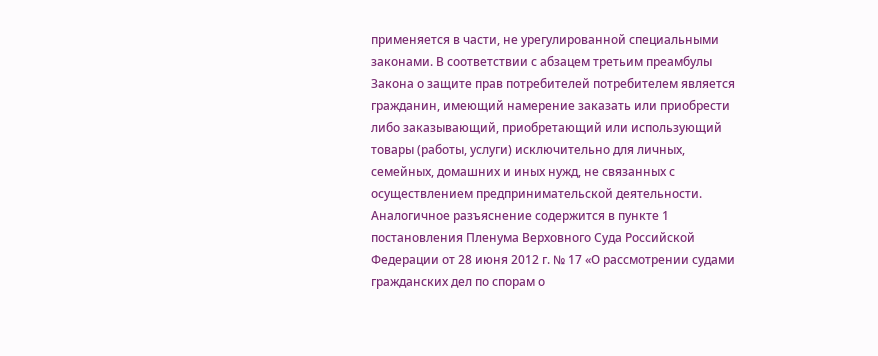применяется в части, не урегулированной специальными законами. В соответствии с абзацем третьим преамбулы Закона о защите прав потребителей потребителем является гражданин, имеющий намерение заказать или приобрести либо заказывающий, приобретающий или использующий товары (работы, услуги) исключительно для личных, семейных, домашних и иных нужд, не связанных с осуществлением предпринимательской деятельности. Аналогичное разъяснение содержится в пункте 1 постановления Пленума Верховного Суда Российской Федерации от 28 июня 2012 г. № 17 «О рассмотрении судами гражданских дел по спорам о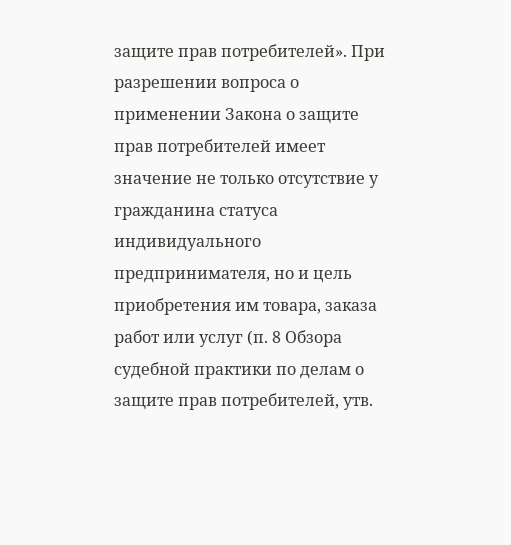защите прав потребителей». При разрешении вопроса о применении Закона о защите прав потребителей имеет значение не только отсутствие у гражданина статуса индивидуального предпринимателя, но и цель приобретения им товара, заказа работ или услуг (п. 8 Обзора судебной практики по делам о защите прав потребителей, утв.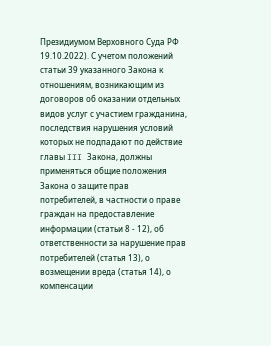Президиумом Верховного Суда РФ 19.10.2022). С учетом положений статьи 39 указанного Закона к отношениям, возникающим из договоров об оказании отдельных видов услуг с участием гражданина, последствия нарушения условий которых не подпадают по действие главы III Закона, должны применяться общие положения Закона о защите прав потребителей, в частности о праве граждан на предоставление информации (статьи 8 - 12), об ответственности за нарушение прав потребителей (статья 13), о возмещении вреда (статья 14), о компенсации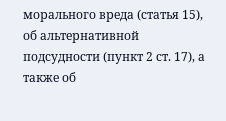морального вреда (статья 15), об альтернативной подсудности (пункт 2 ст. 17), а также об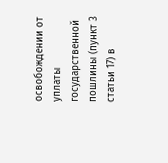освобождении от уплаты государственной пошлины (пункт 3 статьи 17) в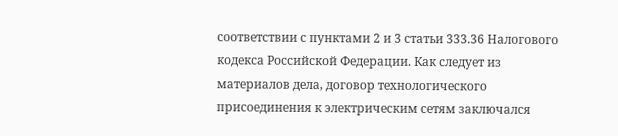соответствии с пунктами 2 и 3 статьи 333.36 Налогового кодекса Российской Федерации. Как следует из материалов дела, договор технологического присоединения к электрическим сетям заключался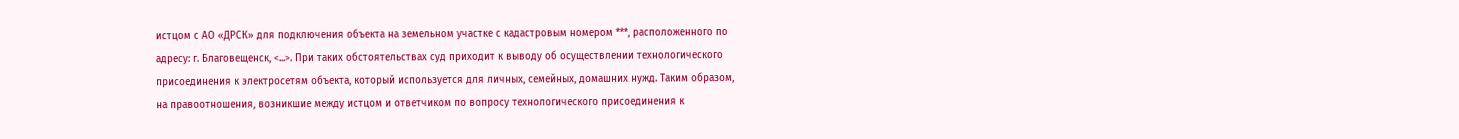истцом с АО «ДРСК» для подключения объекта на земельном участке с кадастровым номером ***, расположенного по адресу: г. Благовещенск, <...>. При таких обстоятельствах суд приходит к выводу об осуществлении технологического присоединения к электросетям объекта, который используется для личных, семейных, домашних нужд. Таким образом, на правоотношения, возникшие между истцом и ответчиком по вопросу технологического присоединения к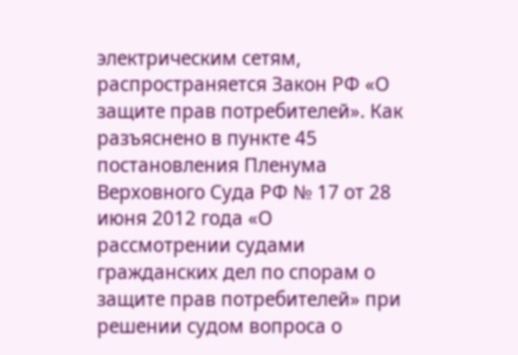электрическим сетям, распространяется Закон РФ «О защите прав потребителей». Как разъяснено в пункте 45 постановления Пленума Верховного Суда РФ № 17 от 28 июня 2012 года «О рассмотрении судами гражданских дел по спорам о защите прав потребителей» при решении судом вопроса о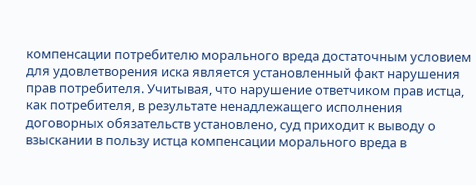компенсации потребителю морального вреда достаточным условием для удовлетворения иска является установленный факт нарушения прав потребителя. Учитывая, что нарушение ответчиком прав истца, как потребителя, в результате ненадлежащего исполнения договорных обязательств установлено, суд приходит к выводу о взыскании в пользу истца компенсации морального вреда в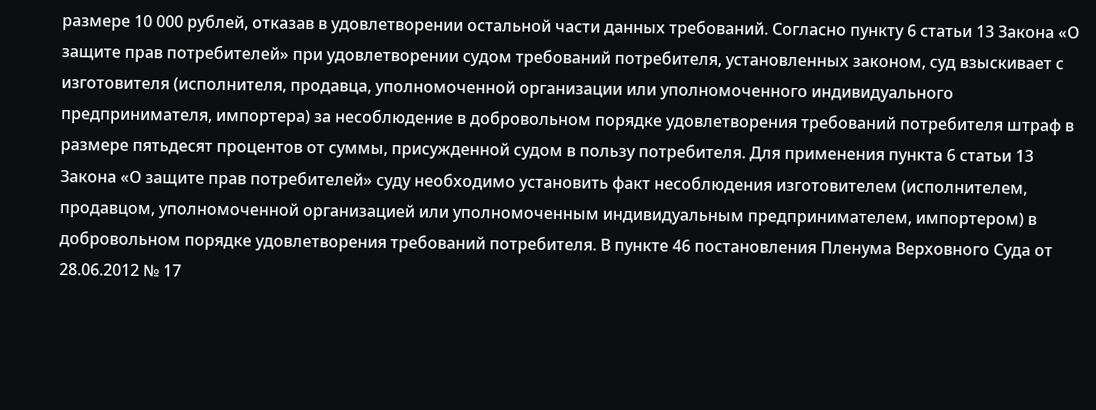размере 10 000 рублей, отказав в удовлетворении остальной части данных требований. Согласно пункту 6 статьи 13 Закона «О защите прав потребителей» при удовлетворении судом требований потребителя, установленных законом, суд взыскивает с изготовителя (исполнителя, продавца, уполномоченной организации или уполномоченного индивидуального предпринимателя, импортера) за несоблюдение в добровольном порядке удовлетворения требований потребителя штраф в размере пятьдесят процентов от суммы, присужденной судом в пользу потребителя. Для применения пункта 6 статьи 13 Закона «О защите прав потребителей» суду необходимо установить факт несоблюдения изготовителем (исполнителем, продавцом, уполномоченной организацией или уполномоченным индивидуальным предпринимателем, импортером) в добровольном порядке удовлетворения требований потребителя. В пункте 46 постановления Пленума Верховного Суда от 28.06.2012 № 17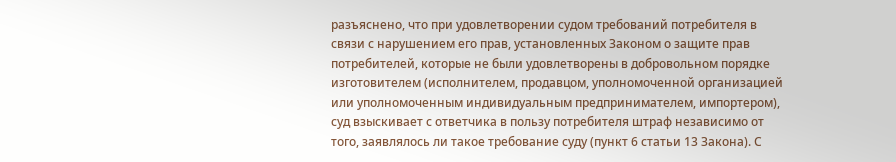разъяснено, что при удовлетворении судом требований потребителя в связи с нарушением его прав, установленных Законом о защите прав потребителей, которые не были удовлетворены в добровольном порядке изготовителем (исполнителем, продавцом, уполномоченной организацией или уполномоченным индивидуальным предпринимателем, импортером), суд взыскивает с ответчика в пользу потребителя штраф независимо от того, заявлялось ли такое требование суду (пункт 6 статьи 13 Закона). С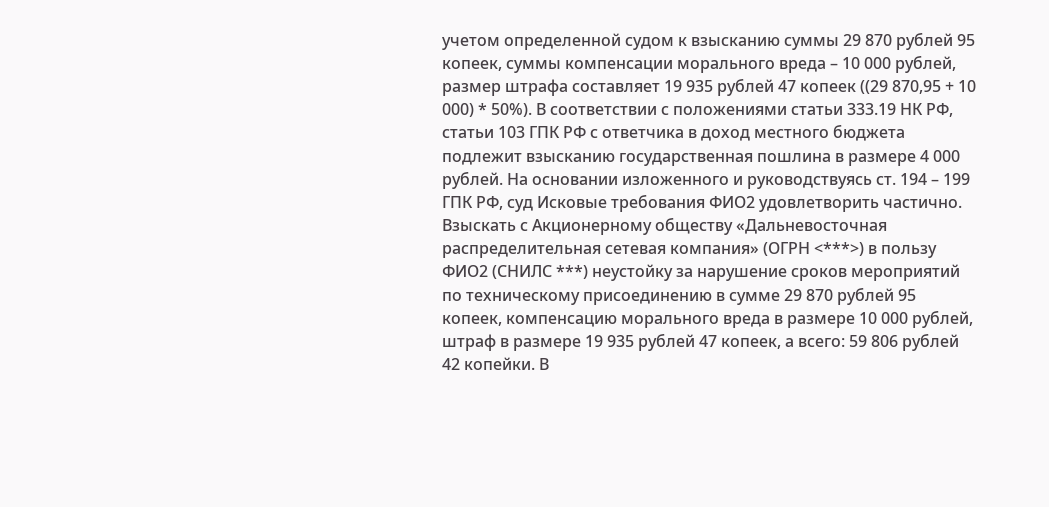учетом определенной судом к взысканию суммы 29 870 рублей 95 копеек, суммы компенсации морального вреда – 10 000 рублей, размер штрафа составляет 19 935 рублей 47 копеек ((29 870,95 + 10 000) * 50%). В соответствии с положениями статьи 333.19 НК РФ, статьи 103 ГПК РФ с ответчика в доход местного бюджета подлежит взысканию государственная пошлина в размере 4 000 рублей. На основании изложенного и руководствуясь ст. 194 – 199 ГПК РФ, суд Исковые требования ФИО2 удовлетворить частично. Взыскать с Акционерному обществу «Дальневосточная распределительная сетевая компания» (ОГРН <***>) в пользу ФИО2 (СНИЛС ***) неустойку за нарушение сроков мероприятий по техническому присоединению в сумме 29 870 рублей 95 копеек, компенсацию морального вреда в размере 10 000 рублей, штраф в размере 19 935 рублей 47 копеек, а всего: 59 806 рублей 42 копейки. В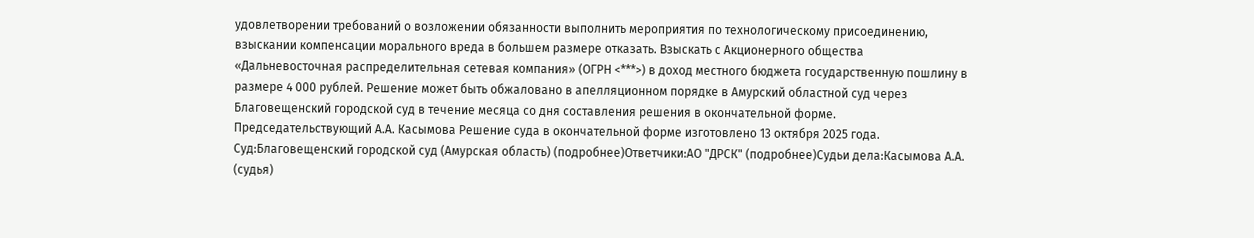удовлетворении требований о возложении обязанности выполнить мероприятия по технологическому присоединению, взыскании компенсации морального вреда в большем размере отказать. Взыскать с Акционерного общества «Дальневосточная распределительная сетевая компания» (ОГРН <***>) в доход местного бюджета государственную пошлину в размере 4 000 рублей. Решение может быть обжаловано в апелляционном порядке в Амурский областной суд через Благовещенский городской суд в течение месяца со дня составления решения в окончательной форме. Председательствующий А.А. Касымова Решение суда в окончательной форме изготовлено 13 октября 2025 года. Суд:Благовещенский городской суд (Амурская область) (подробнее)Ответчики:АО "ДРСК" (подробнее)Судьи дела:Касымова А.А. (судья)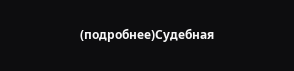(подробнее)Судебная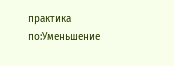практика по:Уменьшение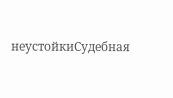неустойкиСудебная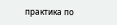практика по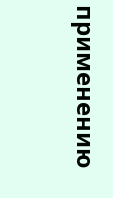применению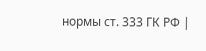нормы ст. 333 ГК РФ |